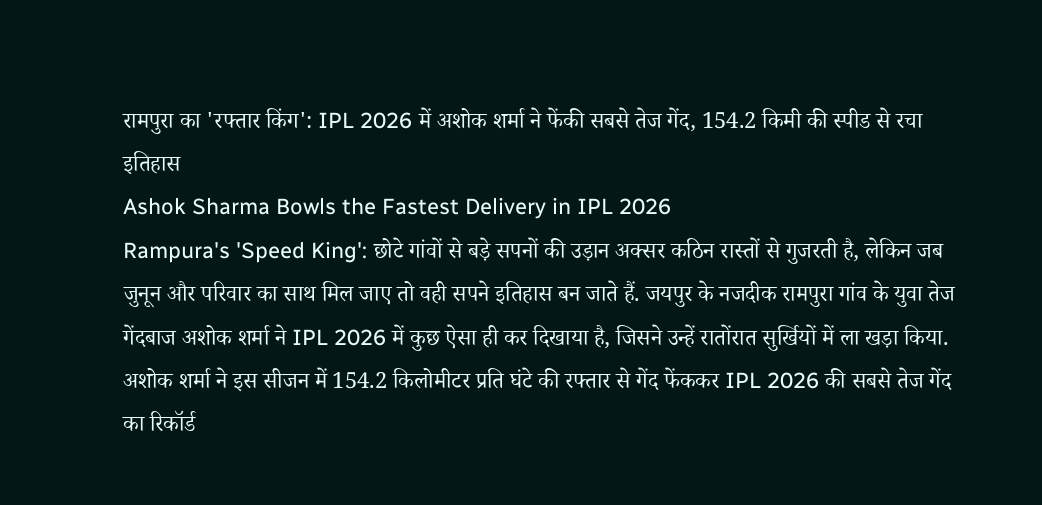रामपुरा का 'रफ्तार किंग': IPL 2026 में अशोक शर्मा ने फेंकी सबसे तेज गेंद, 154.2 किमी की स्पीड से रचा इतिहास
Ashok Sharma Bowls the Fastest Delivery in IPL 2026
Rampura's 'Speed King': छोटे गांवों से बड़े सपनों की उड़ान अक्सर कठिन रास्तों से गुजरती है, लेकिन जब जुनून और परिवार का साथ मिल जाए तो वही सपने इतिहास बन जाते हैं. जयपुर के नजदीक रामपुरा गांव के युवा तेज गेंदबाज अशोक शर्मा ने IPL 2026 में कुछ ऐसा ही कर दिखाया है, जिसने उन्हें रातोंरात सुर्खियों में ला खड़ा किया. अशोक शर्मा ने इस सीजन में 154.2 किलोमीटर प्रति घंटे की रफ्तार से गेंद फेंककर IPL 2026 की सबसे तेज गेंद का रिकॉर्ड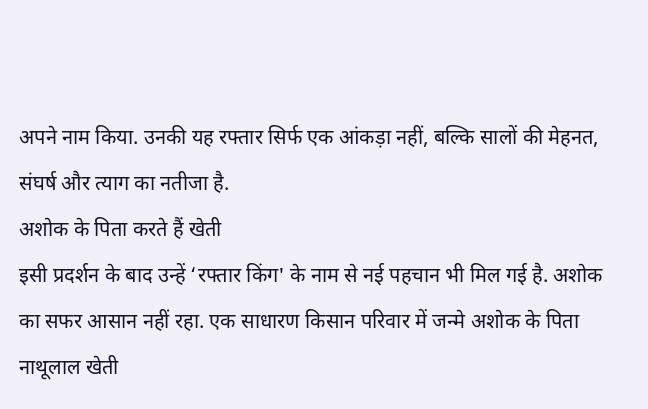अपने नाम किया. उनकी यह रफ्तार सिर्फ एक आंकड़ा नहीं, बल्कि सालों की मेहनत, संघर्ष और त्याग का नतीजा है.
अशोक के पिता करते हैं खेती
इसी प्रदर्शन के बाद उन्हें ‘रफ्तार किंग' के नाम से नई पहचान भी मिल गई है. अशोक का सफर आसान नहीं रहा. एक साधारण किसान परिवार में जन्मे अशोक के पिता नाथूलाल खेती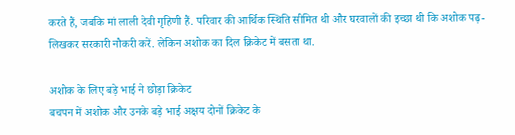करते हैं, जबकि मां लाली देवी गृहिणी हैं. परिवार की आर्थिक स्थिति सीमित थी और घरवालों की इच्छा थी कि अशोक पढ़-लिखकर सरकारी नौकरी करें. लेकिन अशोक का दिल क्रिकेट में बसता था.

अशोक के लिए बड़े भाई ने छोड़ा क्रिकेट
बचपन में अशोक और उनके बड़े भाई अक्षय दोनों क्रिकेट के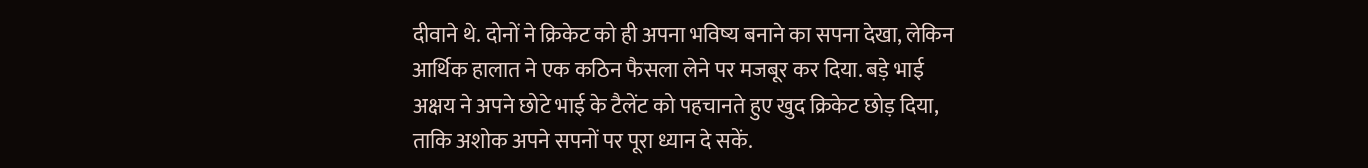दीवाने थे. दोनों ने क्रिकेट को ही अपना भविष्य बनाने का सपना देखा, लेकिन आर्थिक हालात ने एक कठिन फैसला लेने पर मजबूर कर दिया. बड़े भाई अक्षय ने अपने छोटे भाई के टैलेंट को पहचानते हुए खुद क्रिकेट छोड़ दिया, ताकि अशोक अपने सपनों पर पूरा ध्यान दे सकें.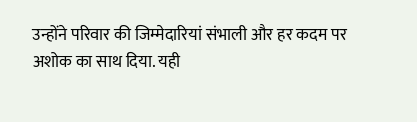उन्होंने परिवार की जिम्मेदारियां संभाली और हर कदम पर अशोक का साथ दिया. यही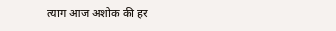त्याग आज अशोक की हर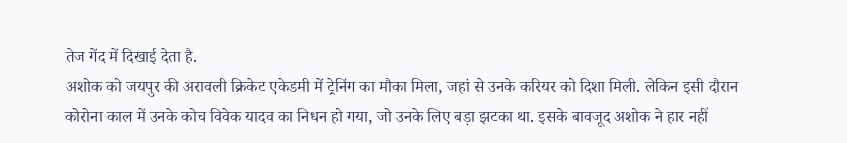तेज गेंद में दिखाई देता है.
अशोक को जयपुर की अरावली क्रिकेट एकेडमी में ट्रेनिंग का मौका मिला, जहां से उनके करियर को दिशा मिली. लेकिन इसी दौरान कोरोना काल में उनके कोच विवेक यादव का निधन हो गया, जो उनके लिए बड़ा झटका था. इसके बावजूद अशोक ने हार नहीं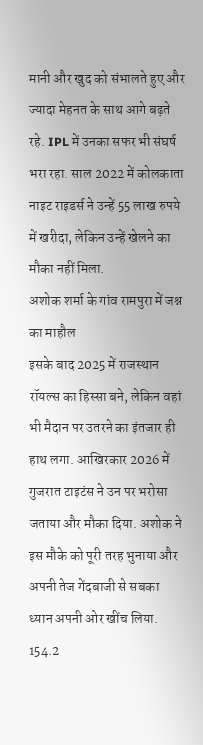मानी और खुद को संभालते हुए और ज्यादा मेहनत के साथ आगे बढ़ते रहे. IPL में उनका सफर भी संघर्ष भरा रहा. साल 2022 में कोलकाता नाइट राइडर्स ने उन्हें 55 लाख रुपये में खरीदा, लेकिन उन्हें खेलने का मौका नहीं मिला.
अशोक शर्मा के गांव रामपुरा में जश्न का माहौल
इसके बाद 2025 में राजस्थान रॉयल्स का हिस्सा बने, लेकिन वहां भी मैदान पर उतरने का इंतजार ही हाथ लगा. आखिरकार 2026 में गुजरात टाइटंस ने उन पर भरोसा जताया और मौका दिया. अशोक ने इस मौके को पूरी तरह भुनाया और अपनी तेज गेंदबाजी से सबका ध्यान अपनी ओर खींच लिया. 154.2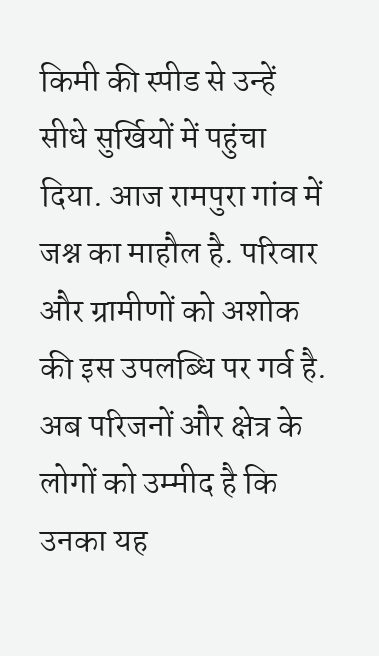किमी की स्पीड से उन्हें सीधे सुर्खियों में पहुंचा दिया. आज रामपुरा गांव में जश्न का माहौल है. परिवार और ग्रामीणों को अशोक की इस उपलब्धि पर गर्व है. अब परिजनों और क्षेत्र के लोगों को उम्मीद है कि उनका यह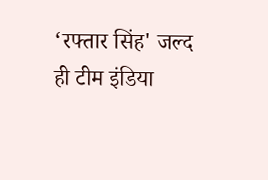‘रफ्तार सिंह' जल्द ही टीम इंडिया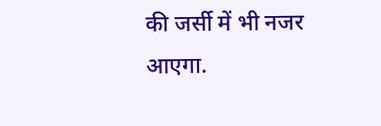की जर्सी में भी नजर आएगा.